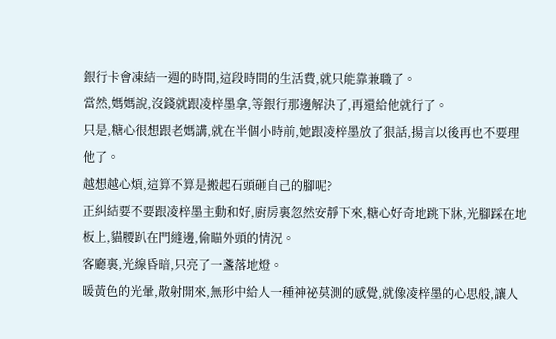銀行卡會凍結一週的時間,這段時間的生活費,就只能靠兼職了。
當然,媽媽說,沒錢就跟凌梓墨拿,等銀行那邊解決了,再還給他就行了。
只是,糖心很想跟老媽講,就在半個小時前,她跟凌梓墨放了狠話,揚言以後再也不要理他了。
越想越心煩,這算不算是搬起石頭砸自己的腳呢?
正糾結要不要跟凌梓墨主動和好,廚房裏忽然安靜下來,糖心好奇地跳下牀,光腳踩在地板上,貓腰趴在門縫邊,偷瞄外頭的情況。
客廳裏,光線昏暗,只亮了一盞落地燈。
暖黃色的光暈,散射開來,無形中給人一種神祕莫測的感覺,就像凌梓墨的心思般,讓人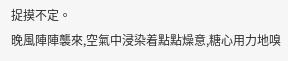捉摸不定。
晚風陣陣襲來,空氣中浸染着點點燥意,糖心用力地嗅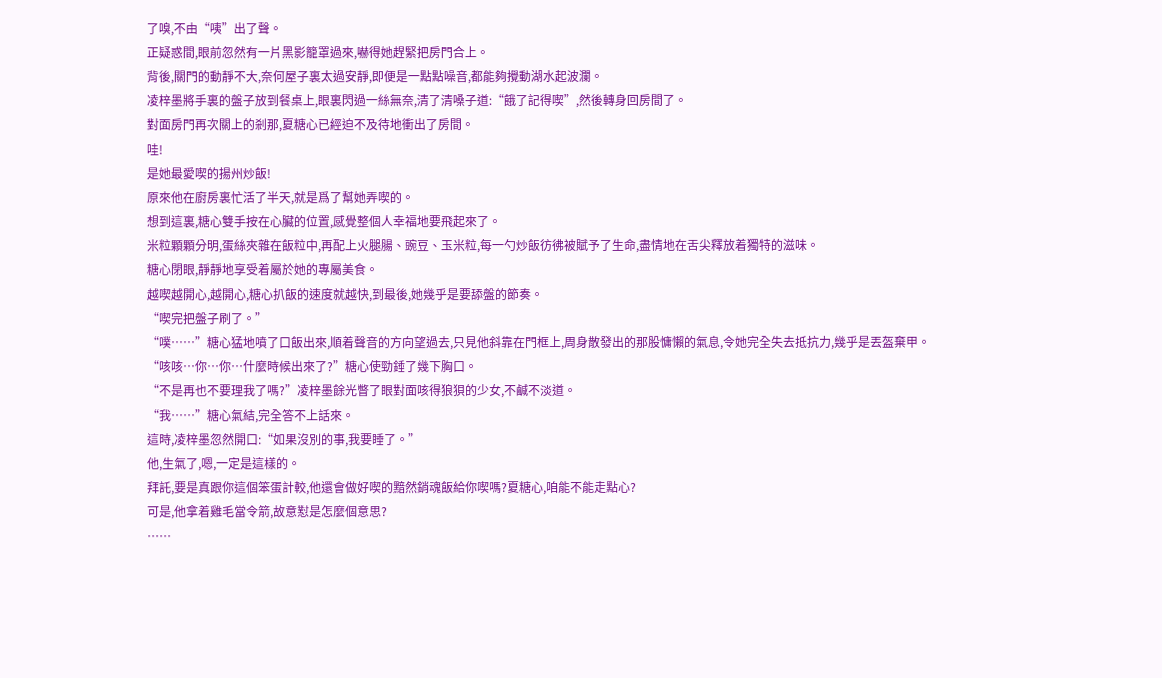了嗅,不由“咦”出了聲。
正疑惑間,眼前忽然有一片黑影籠罩過來,嚇得她趕緊把房門合上。
背後,關門的動靜不大,奈何屋子裏太過安靜,即便是一點點噪音,都能夠攪動湖水起波瀾。
凌梓墨將手裏的盤子放到餐桌上,眼裏閃過一絲無奈,清了清嗓子道:“餓了記得喫”,然後轉身回房間了。
對面房門再次關上的剎那,夏糖心已經迫不及待地衝出了房間。
哇!
是她最愛喫的揚州炒飯!
原來他在廚房裏忙活了半天,就是爲了幫她弄喫的。
想到這裏,糖心雙手按在心臟的位置,感覺整個人幸福地要飛起來了。
米粒顆顆分明,蛋絲夾雜在飯粒中,再配上火腿腸、豌豆、玉米粒,每一勺炒飯彷彿被賦予了生命,盡情地在舌尖釋放着獨特的滋味。
糖心閉眼,靜靜地享受着屬於她的專屬美食。
越喫越開心,越開心,糖心扒飯的速度就越快,到最後,她幾乎是要舔盤的節奏。
“喫完把盤子刷了。”
“噗……”糖心猛地噴了口飯出來,順着聲音的方向望過去,只見他斜靠在門框上,周身散發出的那股慵懶的氣息,令她完全失去抵抗力,幾乎是丟盔棄甲。
“咳咳…你…你…什麼時候出來了?”糖心使勁錘了幾下胸口。
“不是再也不要理我了嗎?”凌梓墨餘光瞥了眼對面咳得狼狽的少女,不鹹不淡道。
“我……”糖心氣結,完全答不上話來。
這時,凌梓墨忽然開口:“如果沒別的事,我要睡了。”
他,生氣了,嗯,一定是這樣的。
拜託,要是真跟你這個笨蛋計較,他還會做好喫的黯然銷魂飯給你喫嗎?夏糖心,咱能不能走點心?
可是,他拿着雞毛當令箭,故意懟是怎麼個意思?
……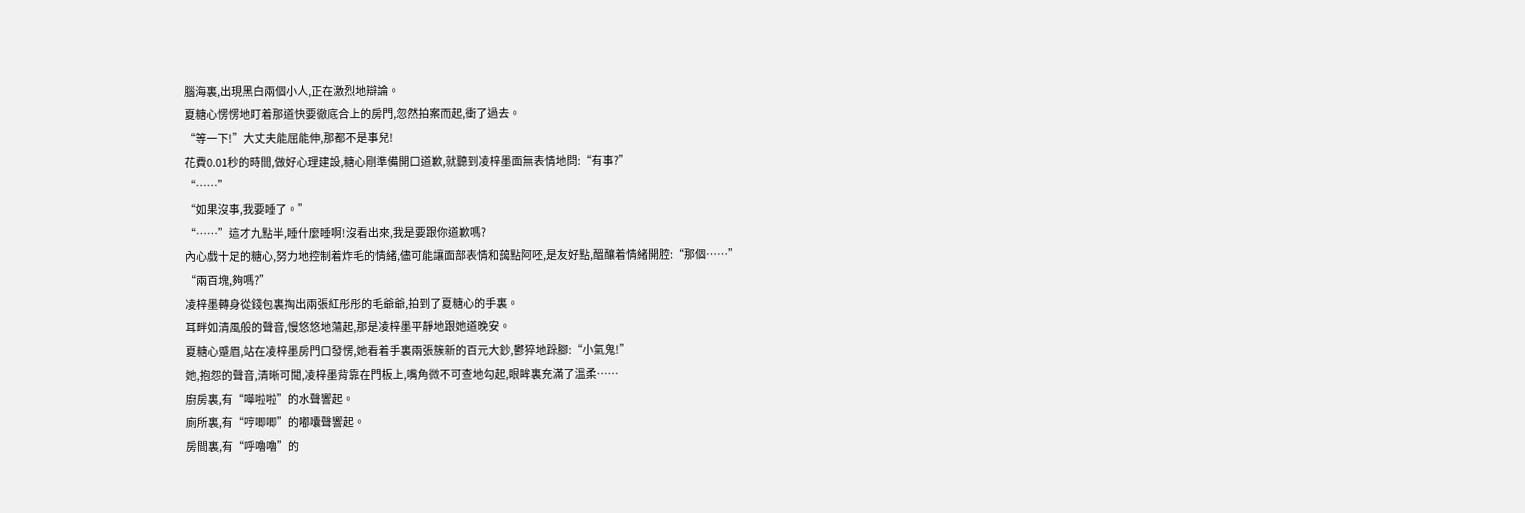腦海裏,出現黑白兩個小人,正在激烈地辯論。
夏糖心愣愣地盯着那道快要徹底合上的房門,忽然拍案而起,衝了過去。
“等一下!”大丈夫能屈能伸,那都不是事兒!
花費0.01秒的時間,做好心理建設,糖心剛準備開口道歉,就聽到凌梓墨面無表情地問:“有事?”
“……”
“如果沒事,我要睡了。”
“……”這才九點半,睡什麼睡啊!沒看出來,我是要跟你道歉嗎?
內心戲十足的糖心,努力地控制着炸毛的情緒,儘可能讓面部表情和藹點阿呸,是友好點,醞釀着情緒開腔:“那個……”
“兩百塊,夠嗎?”
凌梓墨轉身從錢包裏掏出兩張紅彤彤的毛爺爺,拍到了夏糖心的手裏。
耳畔如清風般的聲音,慢悠悠地蕩起,那是凌梓墨平靜地跟她道晚安。
夏糖心蹙眉,站在凌梓墨房門口發愣,她看着手裏兩張簇新的百元大鈔,鬱猝地跺腳:“小氣鬼!”
她,抱怨的聲音,清晰可聞,凌梓墨背靠在門板上,嘴角微不可查地勾起,眼眸裏充滿了溫柔……
廚房裏,有“嘩啦啦”的水聲響起。
廁所裏,有“哼唧唧”的嘟囔聲響起。
房間裏,有“呼嚕嚕”的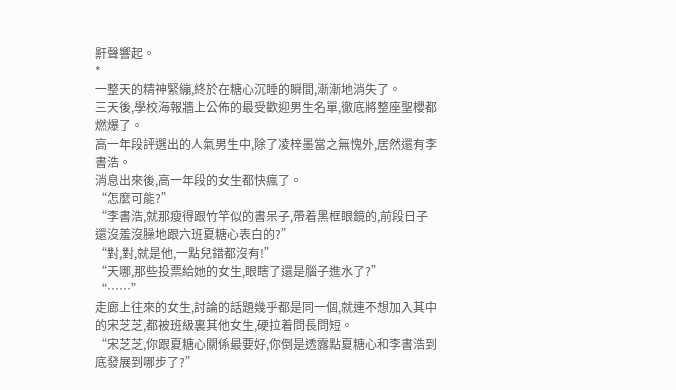鼾聲響起。
*
一整天的精神緊繃,終於在糖心沉睡的瞬間,漸漸地消失了。
三天後,學校海報牆上公佈的最受歡迎男生名單,徹底將整座聖櫻都燃爆了。
高一年段評選出的人氣男生中,除了凌梓墨當之無愧外,居然還有李書浩。
消息出來後,高一年段的女生都快瘋了。
“怎麼可能?”
“李書浩,就那瘦得跟竹竿似的書呆子,帶着黑框眼鏡的,前段日子還沒羞沒臊地跟六班夏糖心表白的?”
“對,對,就是他,一點兒錯都沒有!”
“天哪,那些投票給她的女生,眼瞎了還是腦子進水了?”
“……”
走廊上往來的女生,討論的話題幾乎都是同一個,就連不想加入其中的宋芝芝,都被班級裏其他女生,硬拉着問長問短。
“宋芝芝,你跟夏糖心關係最要好,你倒是透露點夏糖心和李書浩到底發展到哪步了?”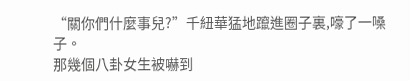“關你們什麼事兒?”千紐華猛地躥進圈子裏,嚎了一嗓子。
那幾個八卦女生被嚇到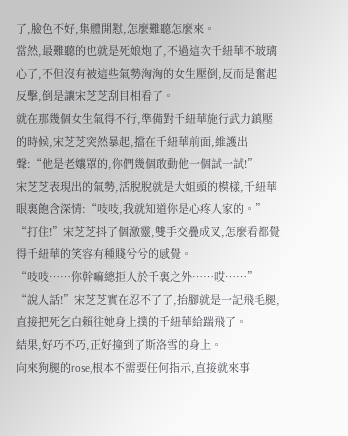了,臉色不好,集體開懟,怎麼難聽怎麼來。
當然,最難聽的也就是死娘炮了,不過這次千紐華不玻璃心了,不但沒有被這些氣勢洶洶的女生壓倒,反而是奮起反擊,倒是讓宋芝芝刮目相看了。
就在那幾個女生氣得不行,準備對千紐華施行武力鎮壓的時候,宋芝芝突然暴起,擋在千紐華前面,維護出聲:“他是老孃罩的,你們幾個敢動他一個試一試!”
宋芝芝表現出的氣勢,活脫脫就是大姐頭的模樣,千紐華眼裏飽含深情:“吱吱,我就知道你是心疼人家的。”
“打住!”宋芝芝抖了個激靈,雙手交疊成叉,怎麼看都覺得千紐華的笑容有種賤兮兮的感覺。
“吱吱……你幹嘛總拒人於千裏之外……哎……”
“說人話!”宋芝芝實在忍不了了,抬腳就是一記飛毛腿,直接把死乞白賴往她身上撲的千紐華給踹飛了。
結果,好巧不巧,正好撞到了斯洛雪的身上。
向來狗腿的rose,根本不需要任何指示,直接就來事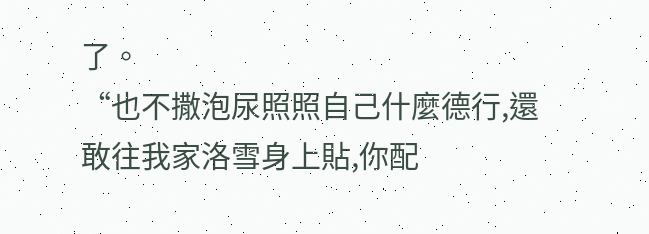了。
“也不撒泡尿照照自己什麼德行,還敢往我家洛雪身上貼,你配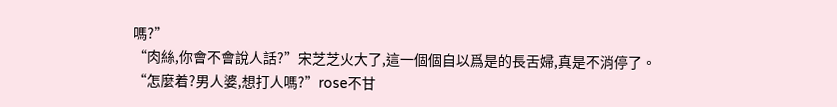嗎?”
“肉絲,你會不會說人話?”宋芝芝火大了,這一個個自以爲是的長舌婦,真是不消停了。
“怎麼着?男人婆,想打人嗎?”rose不甘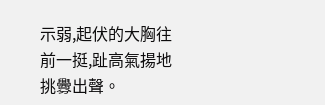示弱,起伏的大胸往前一挺,趾高氣揚地挑釁出聲。